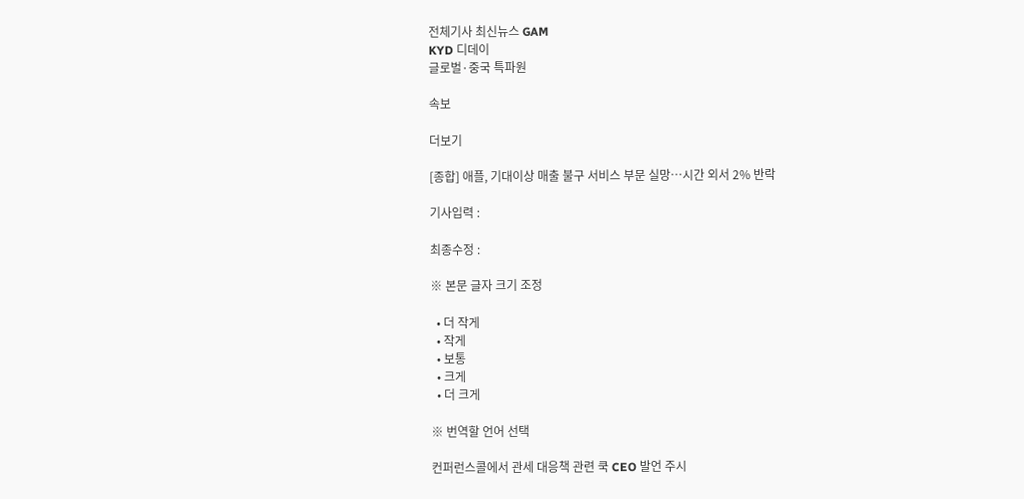전체기사 최신뉴스 GAM
KYD 디데이
글로벌·중국 특파원

속보

더보기

[종합] 애플, 기대이상 매출 불구 서비스 부문 실망…시간 외서 2% 반락

기사입력 :

최종수정 :

※ 본문 글자 크기 조정

  • 더 작게
  • 작게
  • 보통
  • 크게
  • 더 크게

※ 번역할 언어 선택

컨퍼런스콜에서 관세 대응책 관련 쿡 CEO 발언 주시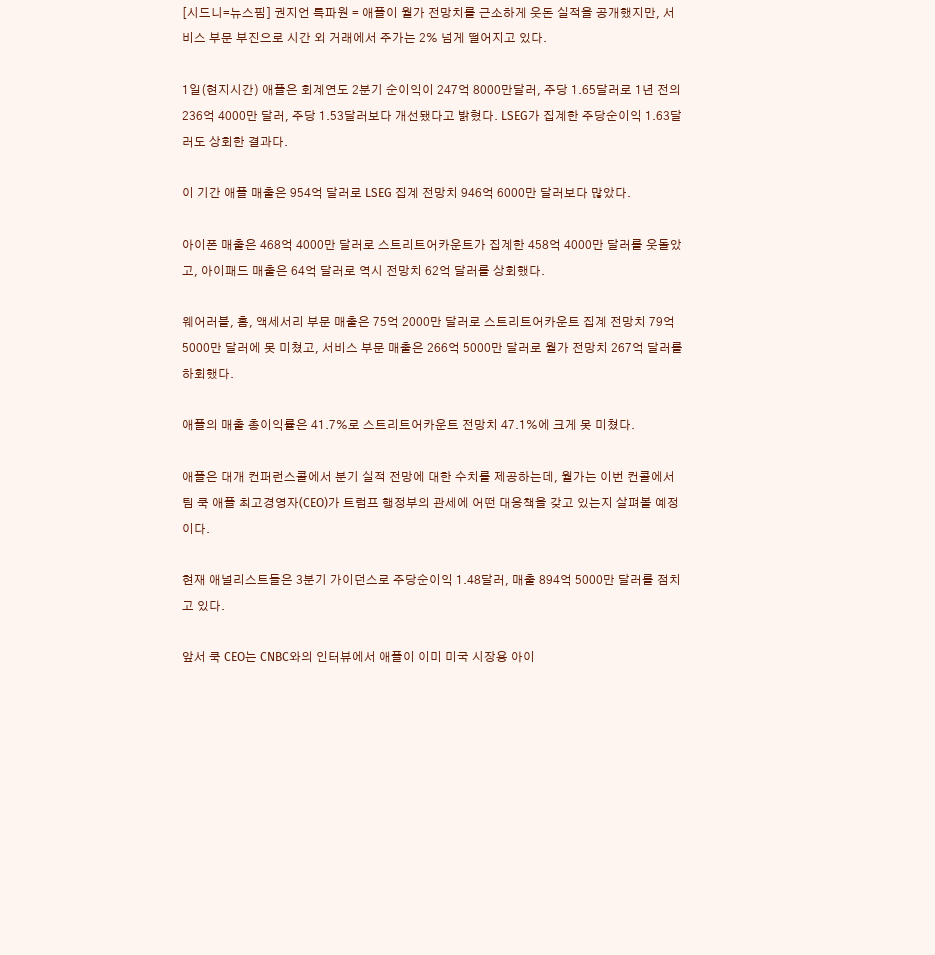[시드니=뉴스핌] 권지언 특파원 = 애플이 월가 전망치를 근소하게 웃돈 실적을 공개했지만, 서비스 부문 부진으로 시간 외 거래에서 주가는 2% 넘게 떨어지고 있다.

1일(현지시간) 애플은 회계연도 2분기 순이익이 247억 8000만달러, 주당 1.65달러로 1년 전의 236억 4000만 달러, 주당 1.53달러보다 개선됐다고 밝혔다. LSEG가 집계한 주당순이익 1.63달러도 상회한 결과다.

이 기간 애플 매출은 954억 달러로 LSEG 집계 전망치 946억 6000만 달러보다 많았다.

아이폰 매출은 468억 4000만 달러로 스트리트어카운트가 집계한 458억 4000만 달러를 웃돌았고, 아이패드 매출은 64억 달러로 역시 전망치 62억 달러를 상회했다.

웨어러블, 홈, 액세서리 부문 매출은 75억 2000만 달러로 스트리트어카운트 집계 전망치 79억 5000만 달러에 못 미쳤고, 서비스 부문 매출은 266억 5000만 달러로 월가 전망치 267억 달러를 하회했다.

애플의 매출 총이익률은 41.7%로 스트리트어카운트 전망치 47.1%에 크게 못 미쳤다.

애플은 대개 컨퍼런스콜에서 분기 실적 전망에 대한 수치를 제공하는데, 월가는 이번 컨콜에서 팀 쿡 애플 최고경영자(CEO)가 트럼프 행정부의 관세에 어떤 대응책을 갖고 있는지 살펴볼 예정이다.

현재 애널리스트들은 3분기 가이던스로 주당순이익 1.48달러, 매출 894억 5000만 달러를 점치고 있다.

앞서 쿡 CEO는 CNBC와의 인터뷰에서 애플이 이미 미국 시장용 아이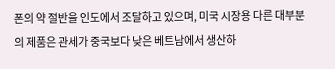폰의 약 절반을 인도에서 조달하고 있으며, 미국 시장용 다른 대부분의 제품은 관세가 중국보다 낮은 베트남에서 생산하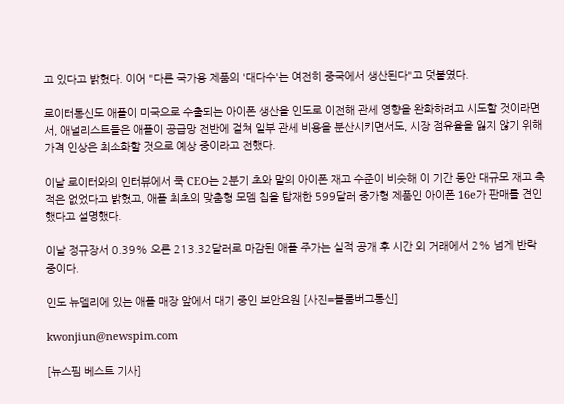고 있다고 밝혔다. 이어 "다른 국가용 제품의 '대다수'는 여전히 중국에서 생산된다"고 덧붙였다.

로이터통신도 애플이 미국으로 수출되는 아이폰 생산을 인도로 이전해 관세 영향을 완화하려고 시도할 것이라면서, 애널리스트들은 애플이 공급망 전반에 걸쳐 일부 관세 비용을 분산시키면서도, 시장 점유율을 잃지 않기 위해 가격 인상은 최소화할 것으로 예상 중이라고 전했다.

이날 로이터와의 인터뷰에서 쿡 CEO는 2분기 초와 말의 아이폰 재고 수준이 비슷해 이 기간 동안 대규모 재고 축적은 없었다고 밝혔고, 애플 최초의 맞춤형 모뎀 칩을 탑재한 599달러 중가형 제품인 아이폰 16e가 판매를 견인했다고 설명했다.

이날 정규장서 0.39% 오른 213.32달러로 마감된 애플 주가는 실적 공개 후 시간 외 거래에서 2% 넘게 반락 중이다.

인도 뉴델리에 있는 애플 매장 앞에서 대기 중인 보안요원 [사진=블룸버그통신]

kwonjiun@newspim.com

[뉴스핌 베스트 기사]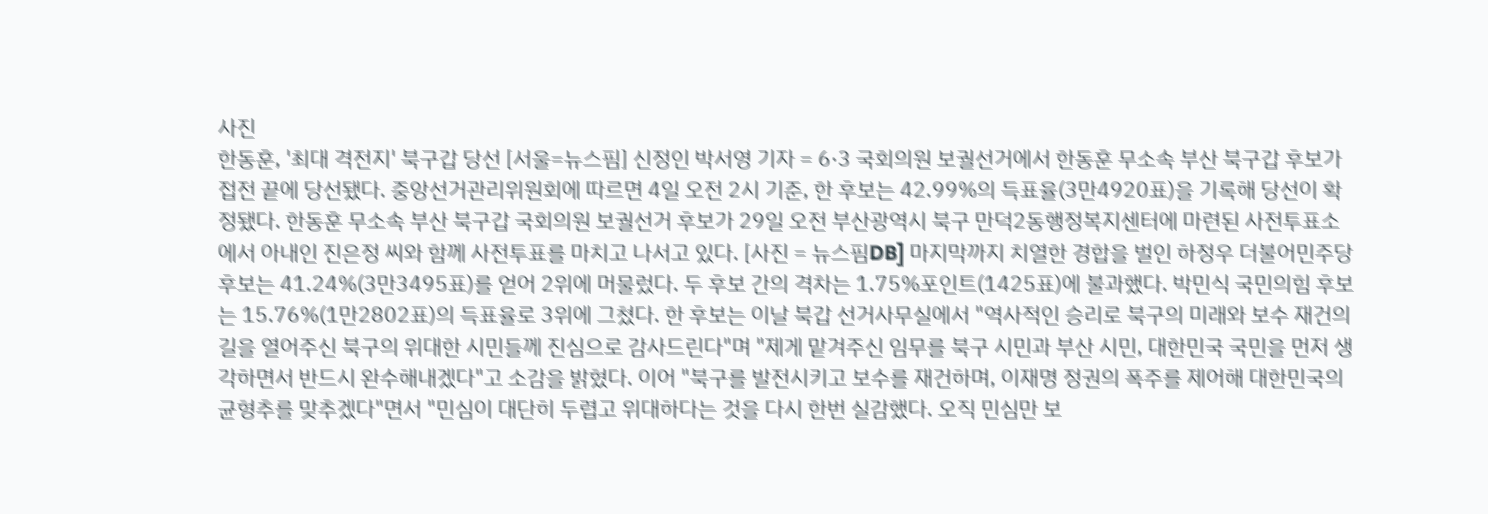사진
한동훈, '최대 격전지' 북구갑 당선 [서울=뉴스핌] 신정인 박서영 기자 = 6·3 국회의원 보궐선거에서 한동훈 무소속 부산 북구갑 후보가 접전 끝에 당선됐다. 중앙선거관리위원회에 따르면 4일 오전 2시 기준, 한 후보는 42.99%의 득표율(3만4920표)을 기록해 당선이 확정됐다. 한동훈 무소속 부산 북구갑 국회의원 보궐선거 후보가 29일 오전 부산광역시 북구 만덕2동행정복지센터에 마련된 사전투표소에서 아내인 진은정 씨와 함께 사전투표를 마치고 나서고 있다. [사진 = 뉴스핌DB] 마지막까지 치열한 경합을 벌인 하정우 더불어민주당 후보는 41.24%(3만3495표)를 얻어 2위에 머물렀다. 두 후보 간의 격차는 1.75%포인트(1425표)에 불과했다. 박민식 국민의힘 후보는 15.76%(1만2802표)의 득표율로 3위에 그쳤다. 한 후보는 이날 북갑 선거사무실에서 "역사적인 승리로 북구의 미래와 보수 재건의 길을 열어주신 북구의 위대한 시민들께 진심으로 감사드린다"며 "제게 맡겨주신 임무를 북구 시민과 부산 시민, 대한민국 국민을 먼저 생각하면서 반드시 완수해내겠다"고 소감을 밝혔다. 이어 "북구를 발전시키고 보수를 재건하며, 이재명 정권의 폭주를 제어해 대한민국의 균형추를 맞추겠다"면서 "민심이 대단히 두렵고 위대하다는 것을 다시 한번 실감했다. 오직 민심만 보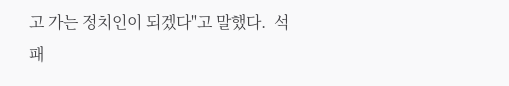고 가는 정치인이 되겠다"고 말했다.  석패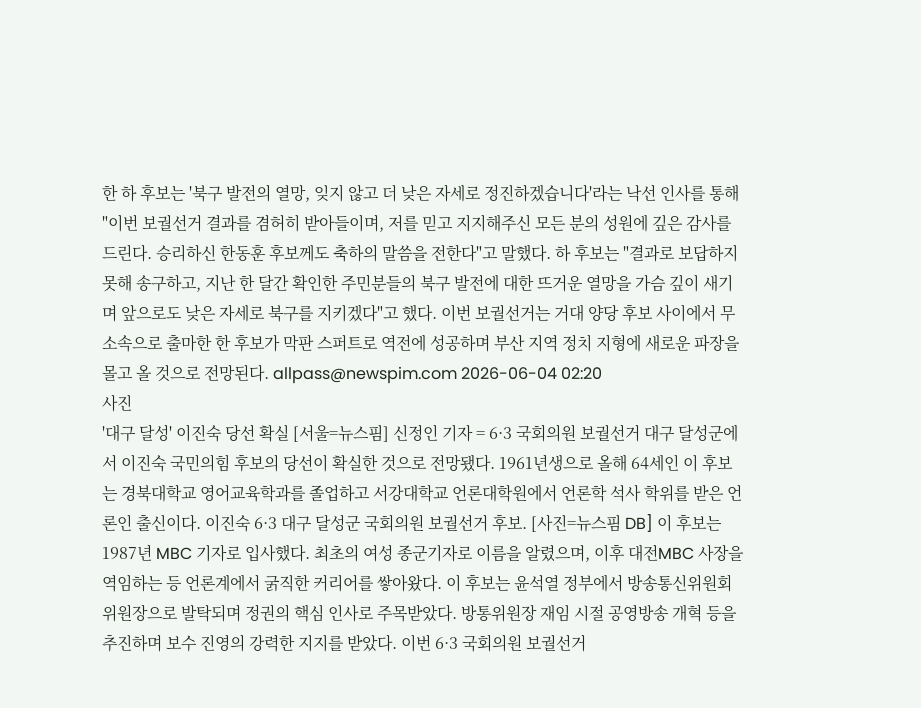한 하 후보는 '북구 발전의 열망, 잊지 않고 더 낮은 자세로 정진하겠습니다'라는 낙선 인사를 통해 "이번 보궐선거 결과를 겸허히 받아들이며, 저를 믿고 지지해주신 모든 분의 성원에 깊은 감사를 드린다. 승리하신 한동훈 후보께도 축하의 말씀을 전한다"고 말했다. 하 후보는 "결과로 보답하지 못해 송구하고, 지난 한 달간 확인한 주민분들의 북구 발전에 대한 뜨거운 열망을 가슴 깊이 새기며 앞으로도 낮은 자세로 북구를 지키겠다"고 했다. 이번 보궐선거는 거대 양당 후보 사이에서 무소속으로 출마한 한 후보가 막판 스퍼트로 역전에 성공하며 부산 지역 정치 지형에 새로운 파장을 몰고 올 것으로 전망된다. allpass@newspim.com 2026-06-04 02:20
사진
'대구 달성' 이진숙 당선 확실 [서울=뉴스핌] 신정인 기자 = 6·3 국회의원 보궐선거 대구 달성군에서 이진숙 국민의힘 후보의 당선이 확실한 것으로 전망됐다. 1961년생으로 올해 64세인 이 후보는 경북대학교 영어교육학과를 졸업하고 서강대학교 언론대학원에서 언론학 석사 학위를 받은 언론인 출신이다. 이진숙 6·3 대구 달성군 국회의원 보궐선거 후보. [사진=뉴스핌 DB] 이 후보는 1987년 MBC 기자로 입사했다. 최초의 여성 종군기자로 이름을 알렸으며, 이후 대전MBC 사장을 역임하는 등 언론계에서 굵직한 커리어를 쌓아왔다. 이 후보는 윤석열 정부에서 방송통신위원회 위원장으로 발탁되며 정권의 핵심 인사로 주목받았다. 방통위원장 재임 시절 공영방송 개혁 등을 추진하며 보수 진영의 강력한 지지를 받았다. 이번 6·3 국회의원 보궐선거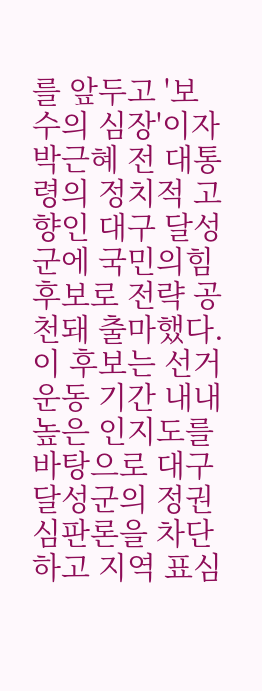를 앞두고 '보수의 심장'이자 박근혜 전 대통령의 정치적 고향인 대구 달성군에 국민의힘 후보로 전략 공천돼 출마했다. 이 후보는 선거 운동 기간 내내 높은 인지도를 바탕으로 대구 달성군의 정권 심판론을 차단하고 지역 표심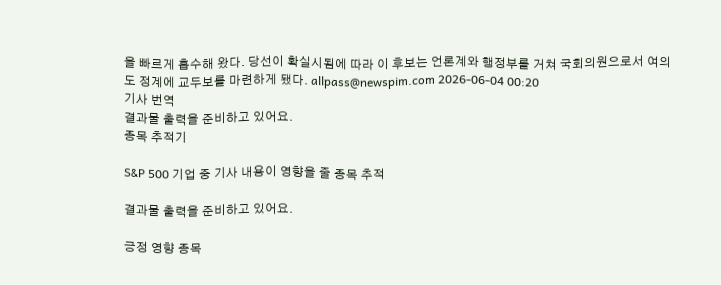을 빠르게 흡수해 왔다. 당선이 확실시됨에 따라 이 후보는 언론계와 행정부를 거쳐 국회의원으로서 여의도 정계에 교두보를 마련하게 됐다. allpass@newspim.com 2026-06-04 00:20
기사 번역
결과물 출력을 준비하고 있어요.
종목 추적기

S&P 500 기업 중 기사 내용이 영향을 줄 종목 추적

결과물 출력을 준비하고 있어요.

긍정 영향 종목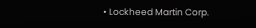• Lockheed Martin Corp.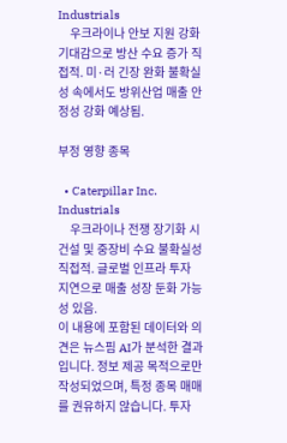Industrials
    우크라이나 안보 지원 강화 기대감으로 방산 수요 증가 직접적. 미·러 긴장 완화 불확실성 속에서도 방위산업 매출 안정성 강화 예상됨.

부정 영향 종목

  • Caterpillar Inc. Industrials
    우크라이나 전쟁 장기화 시 건설 및 중장비 수요 불확실성 직접적. 글로벌 인프라 투자 지연으로 매출 성장 둔화 가능성 있음.
이 내용에 포함된 데이터와 의견은 뉴스핌 AI가 분석한 결과입니다. 정보 제공 목적으로만 작성되었으며, 특정 종목 매매를 권유하지 않습니다. 투자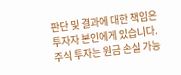판단 및 결과에 대한 책임은 투자자 본인에게 있습니다. 주식 투자는 원금 손실 가능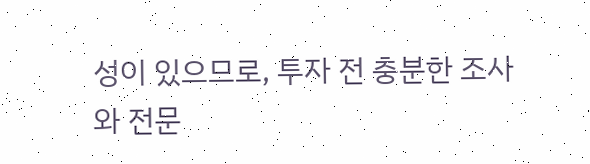성이 있으므로, 투자 전 충분한 조사와 전문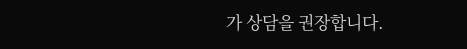가 상담을 권장합니다.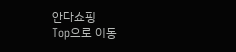안다쇼핑
Top으로 이동